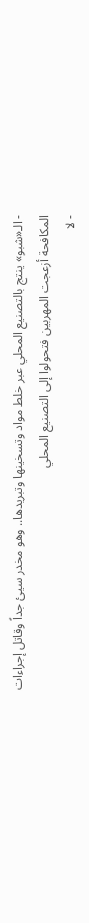- الـ«شبو» ينتج بالتصنيع المحلي عبر خلط مواد وتسخينها وتبريدها.. وهو مخدر سيئ جداً وقاتل إجراءات المكافحة أزعجت المهربين فتحولوا إلى التصنيع المحلي
- لا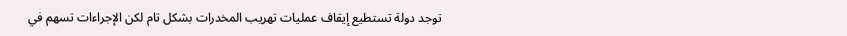توجد دولة تستطيع إيقاف عمليات تهريب المخدرات بشكل تام لكن الإجراءات تسهم في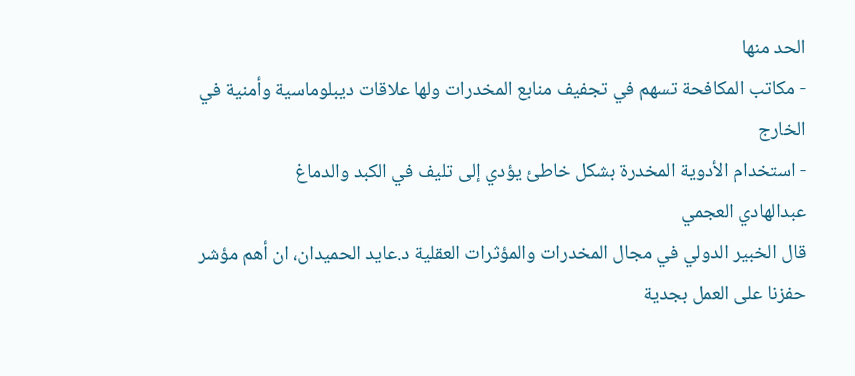الحد منها
- مكاتب المكافحة تسهم في تجفيف منابع المخدرات ولها علاقات ديبلوماسية وأمنية في الخارج
- استخدام الأدوية المخدرة بشكل خاطئ يؤدي إلى تليف في الكبد والدماغ
عبدالهادي العجمي
قال الخبير الدولي في مجال المخدرات والمؤثرات العقلية د.عايد الحميدان، ان أهم مؤشر حفزنا على العمل بجدية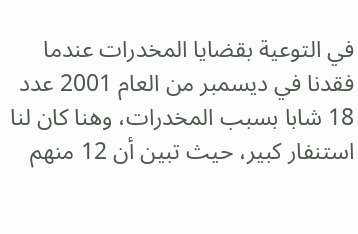في التوعية بقضايا المخدرات عندما فقدنا في ديسمبر من العام 2001 عدد 18 شابا بسبب المخدرات، وهنا كان لنا استنفار كبير، حيث تبين أن 12 منهم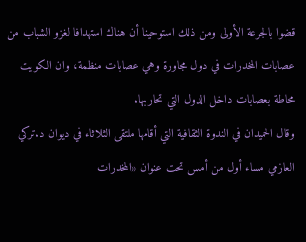قضوا بالجرعة الأولى ومن ذلك استوحينا أن هناك استهدافا لغزو الشباب من عصابات المخدرات في دول مجاورة وهي عصابات منظمة، وان الكويت محاطة بعصابات داخل الدول التي تحاربها.
وقال الحميدان في الندوة الثقافية التي أقامها ملتقى الثلاثاء في ديوان د.تركي العازمي مساء أول من أمس تحت عنوان «المخدرات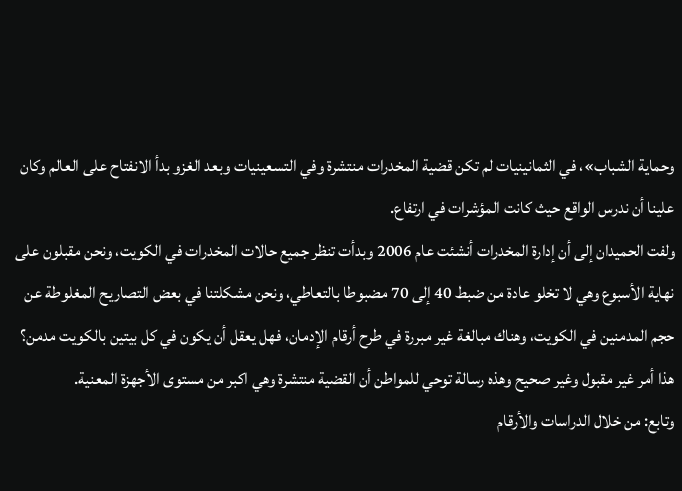وحماية الشباب»، في الثمانينيات لم تكن قضية المخدرات منتشرة وفي التسعينيات وبعد الغزو بدأ الانفتاح على العالم وكان علينا أن ندرس الواقع حيث كانت المؤشرات في ارتفاع.
ولفت الحميدان إلى أن إدارة المخدرات أنشئت عام 2006 وبدأت تنظر جميع حالات المخدرات في الكويت، ونحن مقبلون على نهاية الأسبوع وهي لا تخلو عادة من ضبط 40 إلى 70 مضبوطا بالتعاطي، ونحن مشكلتنا في بعض التصاريح المغلوطة عن حجم المدمنين في الكويت، وهناك مبالغة غير مبررة في طرح أرقام الإدمان، فهل يعقل أن يكون في كل بيتين بالكويت مدمن؟ هذا أمر غير مقبول وغير صحيح وهذه رسالة توحي للمواطن أن القضية منتشرة وهي اكبر من مستوى الأجهزة المعنية.
وتابع: من خلال الدراسات والأرقام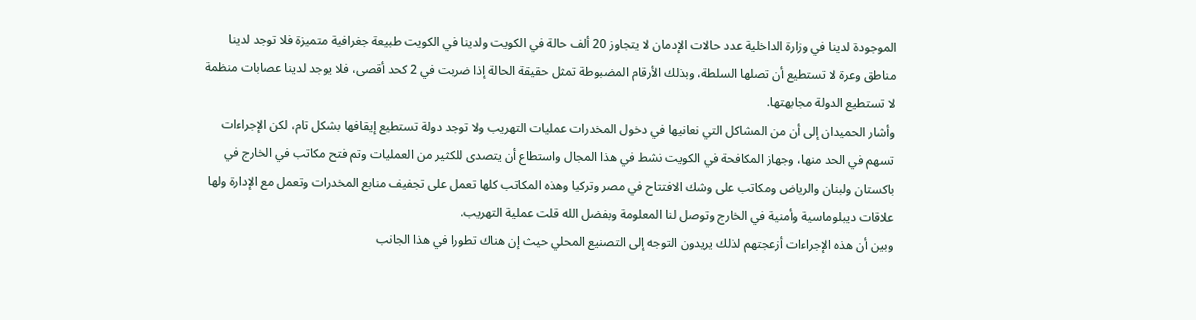الموجودة لدينا في وزارة الداخلية عدد حالات الإدمان لا يتجاوز 20 ألف حالة في الكويت ولدينا في الكويت طبيعة جغرافية متميزة فلا توجد لدينا مناطق وعرة لا تستطيع أن تصلها السلطة، وبذلك الأرقام المضبوطة تمثل حقيقة الحالة إذا ضربت في 2 كحد أقصى، فلا يوجد لدينا عصابات منظمة لا تستطيع الدولة مجابهتها.
وأشار الحميدان إلى أن من المشاكل التي نعانيها في دخول المخدرات عمليات التهريب ولا توجد دولة تستطيع إيقافها بشكل تام، لكن الإجراءات تسهم في الحد منها، وجهاز المكافحة في الكويت نشط في هذا المجال واستطاع أن يتصدى للكثير من العمليات وتم فتح مكاتب في الخارج في باكستان ولبنان والرياض ومكاتب على وشك الافتتاح في مصر وتركيا وهذه المكاتب كلها تعمل على تجفيف منابع المخدرات وتعمل مع الإدارة ولها علاقات ديبلوماسية وأمنية في الخارج وتوصل لنا المعلومة وبفضل الله قلت عملية التهريب.
وبين أن هذه الإجراءات أزعجتهم لذلك يريدون التوجه إلى التصنيع المحلي حيث إن هناك تطورا في هذا الجانب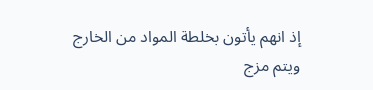إذ انهم يأتون بخلطة المواد من الخارج ويتم مزج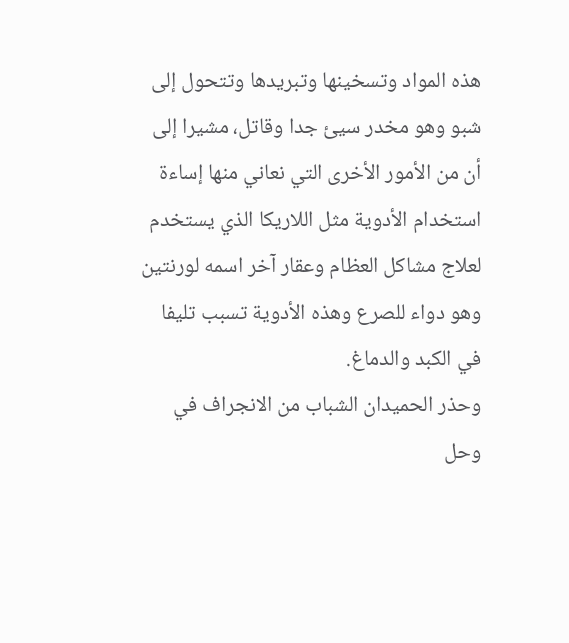هذه المواد وتسخينها وتبريدها وتتحول إلى شبو وهو مخدر سيئ جدا وقاتل، مشيرا إلى أن من الأمور الأخرى التي نعاني منها إساءة استخدام الأدوية مثل اللاريكا الذي يستخدم لعلاج مشاكل العظام وعقار آخر اسمه لورنتين وهو دواء للصرع وهذه الأدوية تسبب تليفا في الكبد والدماغ.
وحذر الحميدان الشباب من الانجراف في وحل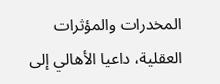المخدرات والمؤثرات العقلية، داعيا الأهالي إلى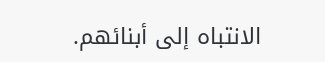الانتباه إلى أبنائهم.